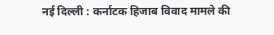नई दिल्ली : कर्नाटक हिजाब विवाद मामले की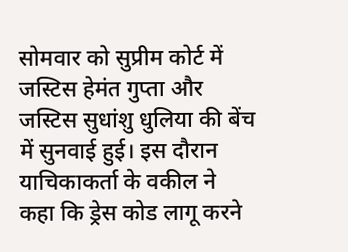सोमवार को सुप्रीम कोर्ट में जस्टिस हेमंत गुप्ता और जस्टिस सुधांशु धुलिया की बेंच में सुनवाई हुई। इस दौरान याचिकाकर्ता के वकील ने कहा कि ड्रेस कोड लागू करने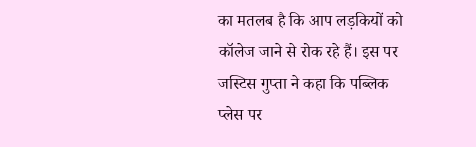का मतलब है कि आप लड़कियों को कॉलेज जाने से रोक रहे हैं। इस पर जस्टिस गुप्ता ने कहा कि पब्लिक प्लेस पर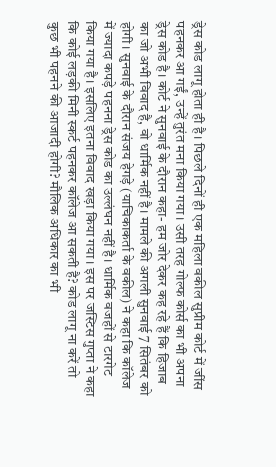ड्रेस कोड लागू होता ही है। पिछले दिनों ही एक महिला वकील सुप्रीम कोर्ट में जींस पहनकर आ गईं, उन्हें तुरंत मना किया गया। उसी तरह गोल्फ कोर्स का भी अपना ड्रेस कोड है। कोर्ट ने सुनवाई के दौरान कहा- हम जोर देकर कह रहे हैं कि हिजाब का जो अभी विवाद है, वो धार्मिक नहीं है। मामले की अगली सुनवाई 7 सितंबर को होगी। सुनवाई के दौरान संजय हेगड़े (याचिकाकर्ता के वकील) ने कहा कि कॉलेज में ज्यादा कपड़े पहनना ड्रेस कोड का उल्लंघन नहीं है। धार्मिक वजहों से टारगेट किया गया है। इसलिए इतना विवाद खड़ा किया गया। इस पर जस्टिस गुप्ता ने कहा कि कोई लड़की मिनी स्कर्ट पहनकर कॉलेज आ सकती है? कोड लागू ना करें तो कुछ भी पहनने की आजादी होगी? मौलिक अधिकार का भी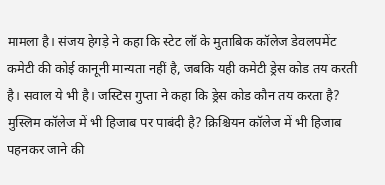मामला है। संजय हेगड़े ने कहा कि स्टेट लॉ के मुताबिक कॉलेज डेवलपमेंट कमेटी की कोई कानूनी मान्यता नहीं है, जबकि यही कमेटी ड्रेस कोड तय करती है। सवाल ये भी है। जस्टिस गुप्ता ने कहा कि ड्रेस कोड कौन तय करता है? मुस्लिम कॉलेज में भी हिजाब पर पाबंदी है? क्रिश्चियन कॉलेज में भी हिजाब पहनकर जाने की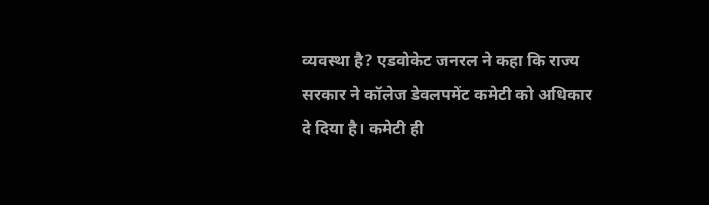व्यवस्था है? एडवोकेट जनरल ने कहा कि राज्य सरकार ने कॉलेज डेवलपमेंट कमेटी को अधिकार दे दिया है। कमेटी ही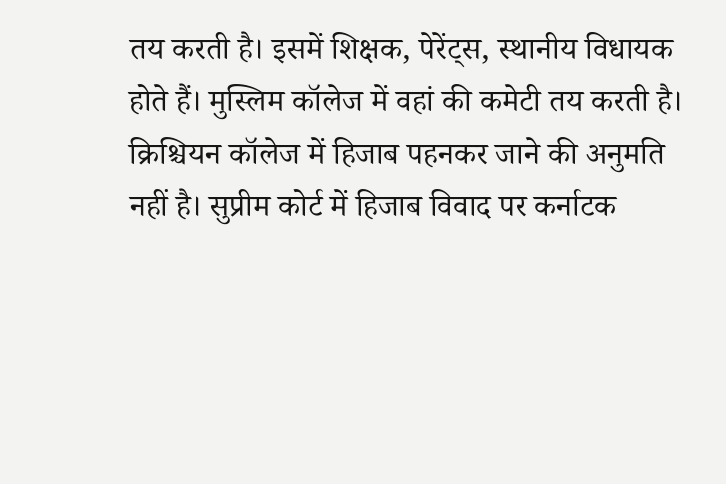तय करती है। इसमें शिक्षक, पेरेंट्स, स्थानीय विधायक होते हैं। मुस्लिम कॉलेज में वहां की कमेटी तय करती है। क्रिश्चियन कॉलेज में हिजाब पहनकर जाने की अनुमति नहीं है। सुप्रीम कोर्ट में हिजाब विवाद पर कर्नाटक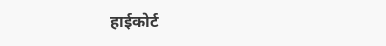हाईकोर्ट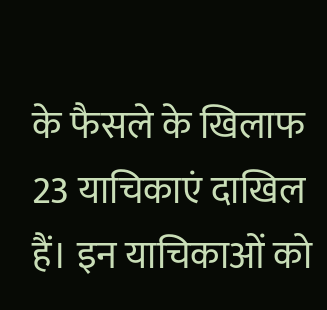के फैसले के खिलाफ 23 याचिकाएं दाखिल हैं। इन याचिकाओं को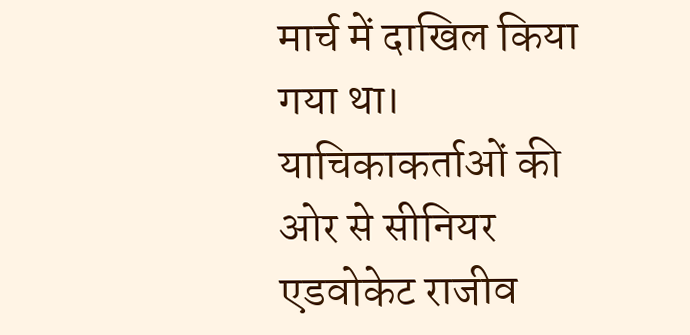मार्च में दाखिल किया गया था। याचिकाकर्ताओं की ओर से सीनियर एडवोकेट राजीव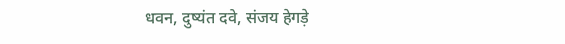धवन, दुष्यंत दवे, संजय हेगड़े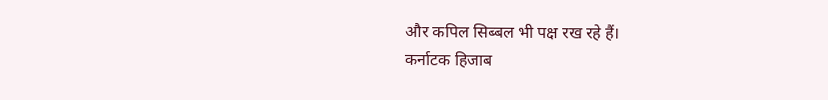और कपिल सिब्बल भी पक्ष रख रहे हैं।
कर्नाटक हिजाब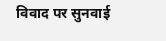विवाद पर सुनवाई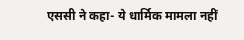एससी ने कहा- ये धार्मिक मामला नहीं